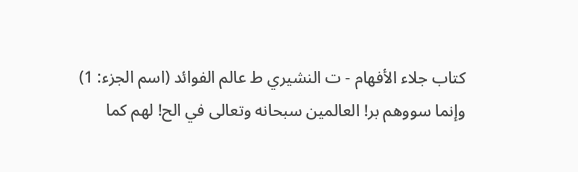كتاب جلاء الأفهام - ت النشيري ط عالم الفوائد (اسم الجزء: 1)
وإنما سووهم بر! العالمين سبحانه وتعالى في الح! لهم كما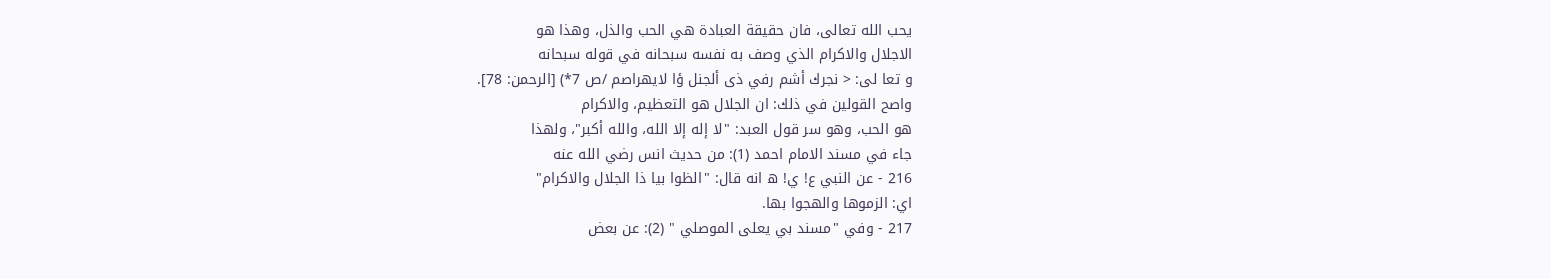يحب الله تعالى، فان حقيقة العبادة هي الحب والذل، وهذا هو
الاجلال والاكرام الذي وصف به نفسه سبحانه في قوله سبحانه
و تعا لى: < نجرك أشم رفي ذى ألجنل ؤا لايهراصم /ص 7*) [الرحمن: 78].
واصح القولين في ذلك: ان الجلال هو التعظيم، والاكرام
هو الحب، وهو سر قول العبد: "لا إله إلا الله، والله أكبر"، ولهذا
جاء في مسند الامام احمد (1): من حديث انس رضي الله عنه
216 - عن النبي ع! ي! ه انه قال: "الظوا بيا ذا الجلال والاكرام"
اي: الزموها والهجوا بها.
217 - وفي "مسند بي يعلى الموصلي " (2): عن بعض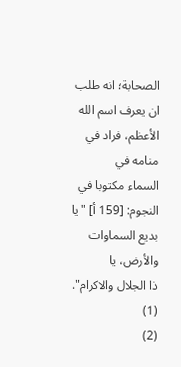الصحابة؛ انه طلب ان يعرف اسم الله الأعظم، فراد في منامه في
السماء مكتوبا في النجوم: [159 أ] "يا بديع السماوات والأرض، يا
ذا الجلال والاكرام".
(1)
(2)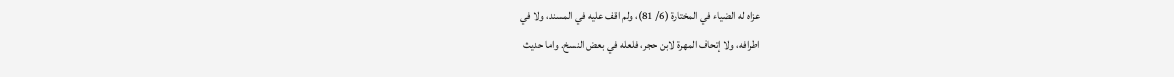عزاه له الضياء في المختارة (6/ 81)، ولم اقف عليه في المسند، ولا في
اطرافه، ولا إتحاف المهرة لابن حجر، فلعله في بعض النسخ. واما حديث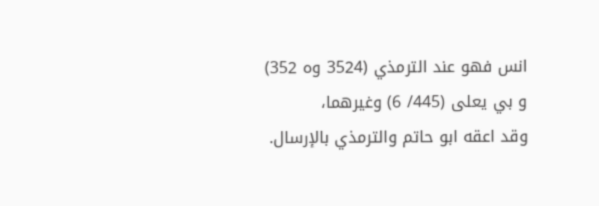انس فهو عند الترمذي (3524 وه 352) و بي يعلى (445/ 6) وغيرهما،
وقد اعقه ابو حاتم والترمذي بالإرسال.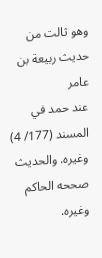وهو ثالت من حديث ربيعة بن عامر
عند حمد في المسند (177/ 4) وغيره. والحديث صححه الحاكم وغيره.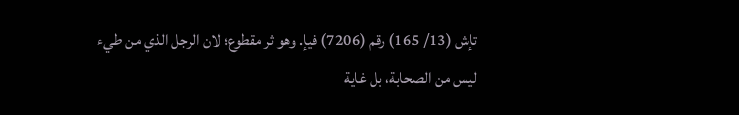تإش (13/ 165) رقم (7206) فيإ. وهو ثر مقطوع؛ لان الرجل الذي من طيء
ليس من الصحابة، بل غاية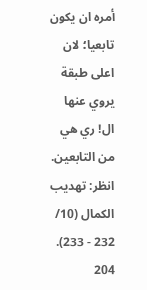أمره ان يكون تابعيا؛ لان اعلى طبقة يروي عنها
ال! ري هي من التابعين. انظر: تهديب الكمال (10/ 232 - 233).
204